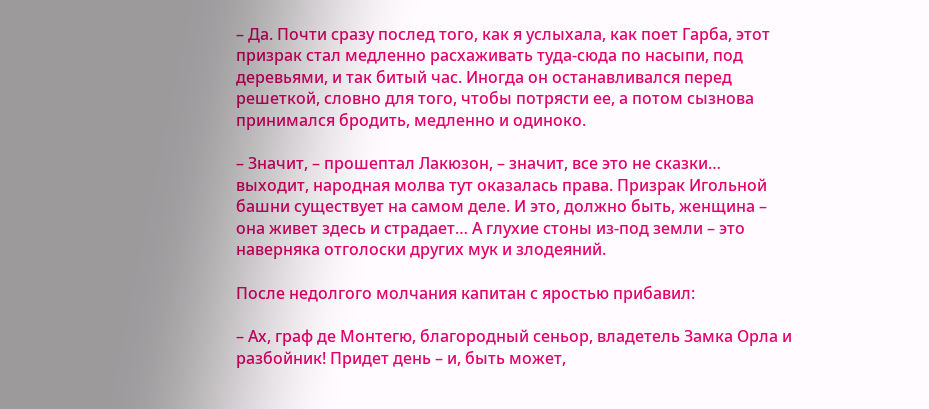– Да. Почти сразу послед того, как я услыхала, как поет Гарба, этот призрак стал медленно расхаживать туда-сюда по насыпи, под деревьями, и так битый час. Иногда он останавливался перед решеткой, словно для того, чтобы потрясти ее, а потом сызнова принимался бродить, медленно и одиноко.

– Значит, – прошептал Лакюзон, – значит, все это не сказки… выходит, народная молва тут оказалась права. Призрак Игольной башни существует на самом деле. И это, должно быть, женщина – она живет здесь и страдает… А глухие стоны из-под земли – это наверняка отголоски других мук и злодеяний.

После недолгого молчания капитан с яростью прибавил:

– Ах, граф де Монтегю, благородный сеньор, владетель Замка Орла и разбойник! Придет день – и, быть может,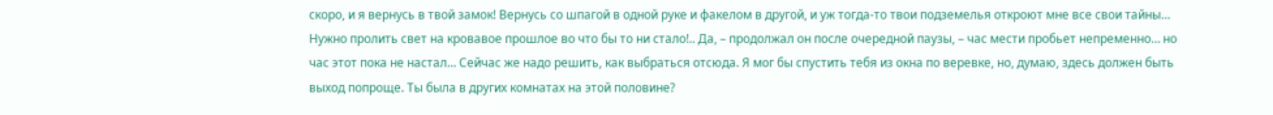скоро, и я вернусь в твой замок! Вернусь со шпагой в одной руке и факелом в другой, и уж тогда-то твои подземелья откроют мне все свои тайны… Нужно пролить свет на кровавое прошлое во что бы то ни стало!.. Да, – продолжал он после очередной паузы, – час мести пробьет непременно… но час этот пока не настал… Сейчас же надо решить, как выбраться отсюда. Я мог бы спустить тебя из окна по веревке, но, думаю, здесь должен быть выход попроще. Ты была в других комнатах на этой половине?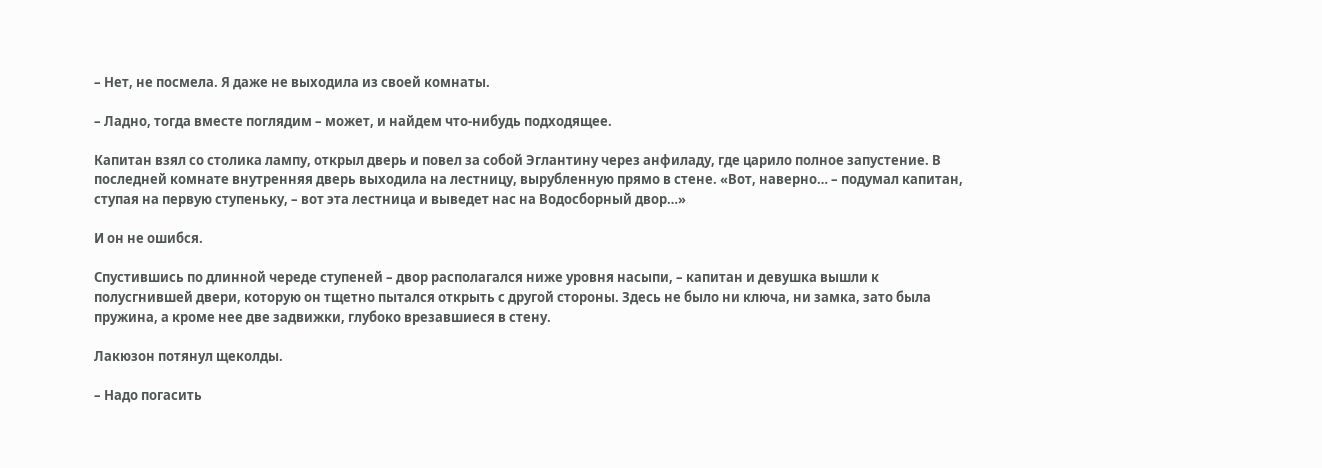– Нет, не посмела. Я даже не выходила из своей комнаты.

– Ладно, тогда вместе поглядим – может, и найдем что-нибудь подходящее.

Капитан взял со столика лампу, открыл дверь и повел за собой Эглантину через анфиладу, где царило полное запустение. В последней комнате внутренняя дверь выходила на лестницу, вырубленную прямо в стене. «Вот, наверно… – подумал капитан, ступая на первую ступеньку, – вот эта лестница и выведет нас на Водосборный двор…»

И он не ошибся.

Спустившись по длинной череде ступеней – двор располагался ниже уровня насыпи, – капитан и девушка вышли к полусгнившей двери, которую он тщетно пытался открыть с другой стороны. Здесь не было ни ключа, ни замка, зато была пружина, а кроме нее две задвижки, глубоко врезавшиеся в стену.

Лакюзон потянул щеколды.

– Надо погасить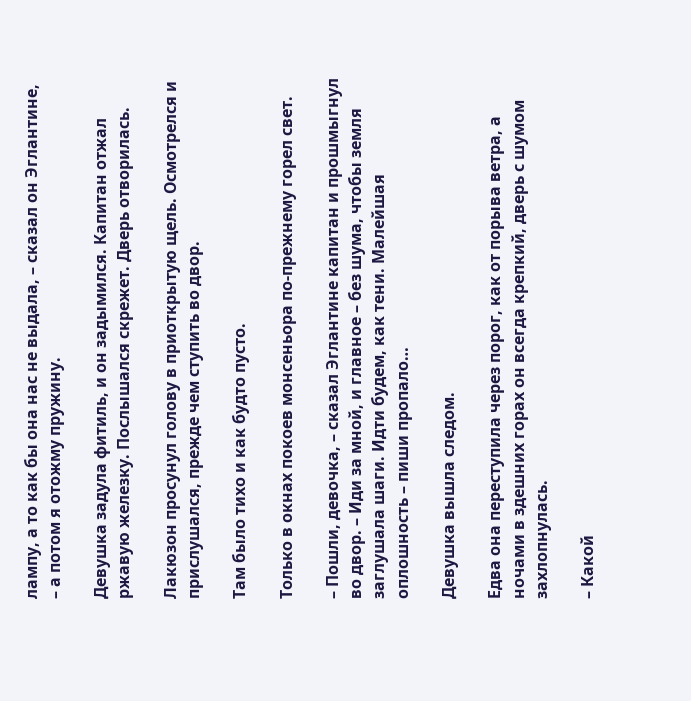лампу, а то как бы она нас не выдала, – сказал он Эглантине, – а потом я отожму пружину.

Девушка задула фитиль, и он задымился. Капитан отжал ржавую железку. Послышался скрежет. Дверь отворилась.

Лакюзон просунул голову в приоткрытую щель. Осмотрелся и прислушался, прежде чем ступить во двор.

Там было тихо и как будто пусто.

Только в окнах покоев монсеньора по-прежнему горел свет.

– Пошли, девочка, – сказал Эглантине капитан и прошмыгнул во двор. – Иди за мной, и главное – без шума, чтобы земля заглушала шаги. Идти будем, как тени. Малейшая оплошность – пиши пропало…

Девушка вышла следом.

Едва она переступила через порог, как от порыва ветра, а ночами в здешних горах он всегда крепкий, дверь с шумом захлопнулась.

– Какой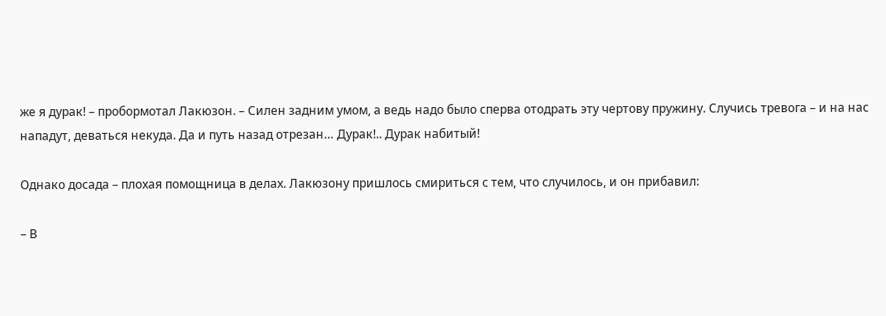же я дурак! – пробормотал Лакюзон. – Силен задним умом, а ведь надо было сперва отодрать эту чертову пружину. Случись тревога – и на нас нападут, деваться некуда. Да и путь назад отрезан… Дурак!.. Дурак набитый!

Однако досада – плохая помощница в делах. Лакюзону пришлось смириться с тем, что случилось, и он прибавил:

– В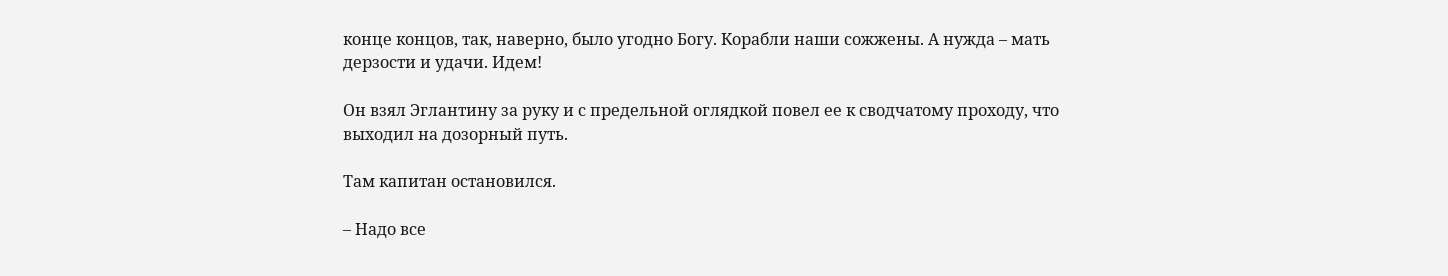конце концов, так, наверно, было угодно Богу. Корабли наши сожжены. А нужда – мать дерзости и удачи. Идем!

Он взял Эглантину за руку и с предельной оглядкой повел ее к сводчатому проходу, что выходил на дозорный путь.

Там капитан остановился.

– Надо все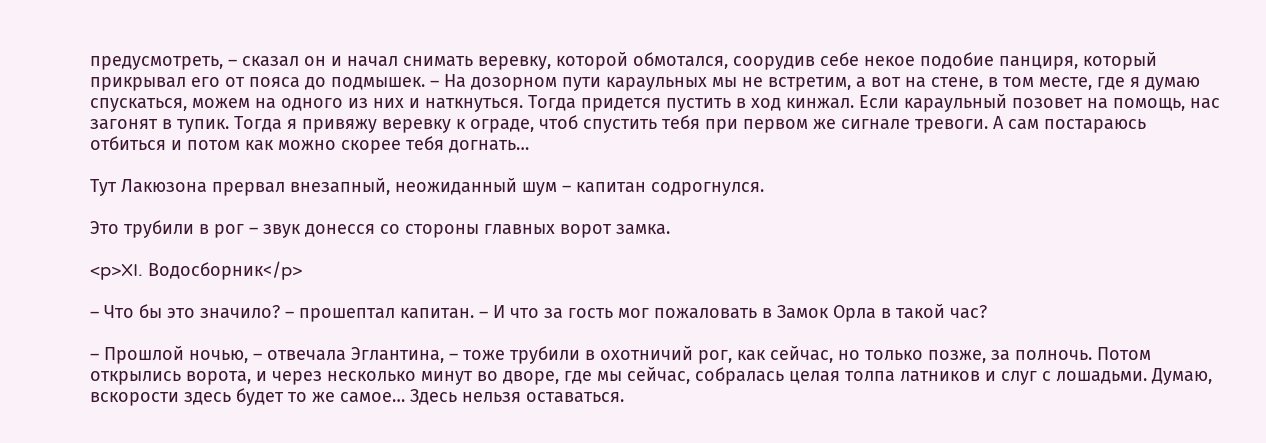предусмотреть, – сказал он и начал снимать веревку, которой обмотался, соорудив себе некое подобие панциря, который прикрывал его от пояса до подмышек. – На дозорном пути караульных мы не встретим, а вот на стене, в том месте, где я думаю спускаться, можем на одного из них и наткнуться. Тогда придется пустить в ход кинжал. Если караульный позовет на помощь, нас загонят в тупик. Тогда я привяжу веревку к ограде, чтоб спустить тебя при первом же сигнале тревоги. А сам постараюсь отбиться и потом как можно скорее тебя догнать…

Тут Лакюзона прервал внезапный, неожиданный шум – капитан содрогнулся.

Это трубили в рог – звук донесся со стороны главных ворот замка.

<p>XI. Водосборник</p>

– Что бы это значило? – прошептал капитан. – И что за гость мог пожаловать в Замок Орла в такой час?

– Прошлой ночью, – отвечала Эглантина, – тоже трубили в охотничий рог, как сейчас, но только позже, за полночь. Потом открылись ворота, и через несколько минут во дворе, где мы сейчас, собралась целая толпа латников и слуг с лошадьми. Думаю, вскорости здесь будет то же самое… Здесь нельзя оставаться.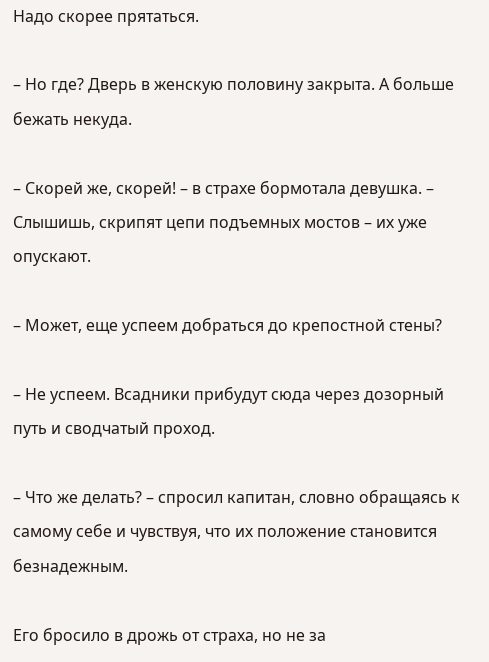Надо скорее прятаться.

– Но где? Дверь в женскую половину закрыта. А больше бежать некуда.

– Скорей же, скорей! – в страхе бормотала девушка. – Слышишь, скрипят цепи подъемных мостов – их уже опускают.

– Может, еще успеем добраться до крепостной стены?

– Не успеем. Всадники прибудут сюда через дозорный путь и сводчатый проход.

– Что же делать? – спросил капитан, словно обращаясь к самому себе и чувствуя, что их положение становится безнадежным.

Его бросило в дрожь от страха, но не за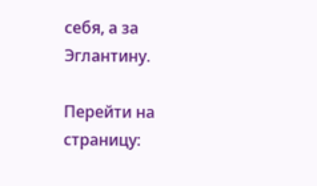себя, а за Эглантину.

Перейти на страницу: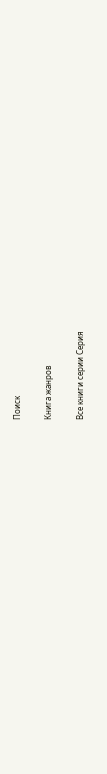Поиск

Книга жанров

Все книги серии Серия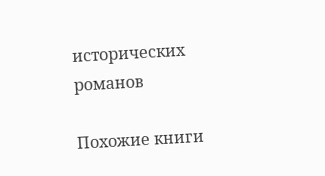исторических романов

Похожие книги